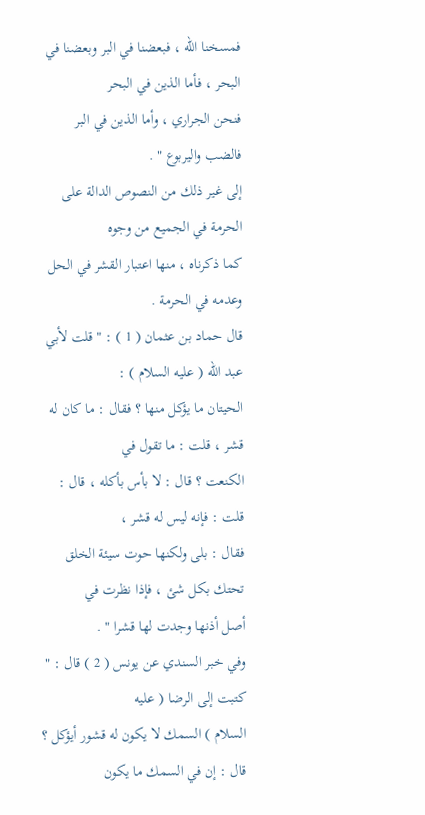فمسخنا الله ، فبعضنا في البر وبعضنا في البحر ، فأما الذين في البحر
فنحن الجراري ، وأما الذين في البر فالضب واليربوع " .
إلى غير ذلك من النصوص الدالة على الحرمة في الجميع من وجوه
كما ذكرناه ، منها اعتبار القشر في الحل وعدمه في الحرمة .
قال حماد بن عثمان ( 1 ) : " قلت لأبي عبد الله ( عليه السلام ) :
الحيتان ما يؤكل منها ؟ فقال : ما كان له قشر ، قلت : ما تقول في
الكنعت ؟ قال : لا بأس بأكله ، قال : قلت : فإنه ليس له قشر ،
فقال : بلى ولكنها حوت سيئة الخلق تحتك بكل شئ ، فإذا نظرت في
أصل أذنها وجدت لها قشرا " .
وفي خبر السندي عن يونس ( 2 ) قال : " كتبت إلى الرضا ( عليه
السلام ) السمك لا يكون له قشور أيؤكل ؟ قال : إن في السمك ما يكون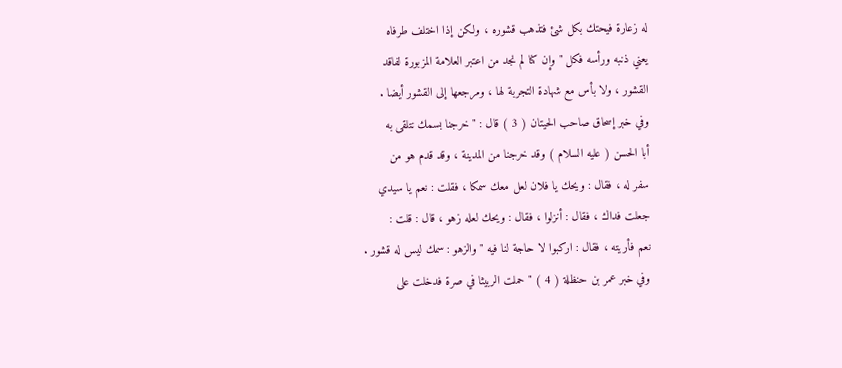له زعارة فيحتك بكل شئ فتذهب قشوره ، ولكن إذا اختلف طرفاه
يعني ذنبه ورأسه فكل " وإن كنا لم نجد من اعتبر العلامة المزبورة لفاقد
القشور ، ولا بأس مع شهادة التجربة لها ، ومرجعها إلى القشور أيضا .
وفي خبر إسحاق صاحب الحيتان ( 3 ) قال : " خرجنا بسمك نتلقى به
أبا الحسن ( عليه السلام ) وقد خرجنا من المدينة ، وقد قدم هو من
سفر له ، فقال : ويحك يا فلان لعل معك سمكا ، فقلت : نعم يا سيدي
جعلت فداك ، فقال : أنزلوا ، فقال : ويحك لعله زهو ، قال : قلت :
نعم فأريته ، فقال : اركبوا لا حاجة لنا فيه " والزهو : سمك ليس له قشور .
وفي خبر عمر بن حنظلة ( 4 ) " حملت الربيثا في صرة فدخلت على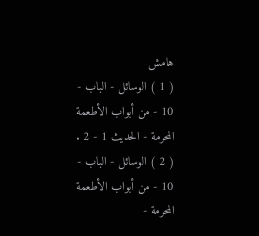هامش
( 1 ) الوسائل - الباب - 10 - من أبواب الأطعمة المحرمة - الحديث 1 - 2 .
( 2 ) الوسائل - الباب - 10 - من أبواب الأطعمة المحرمة -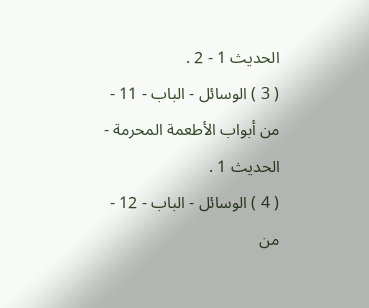الحديث 1 - 2 .
( 3 ) الوسائل - الباب - 11 - من أبواب الأطعمة المحرمة - الحديث 1 .
( 4 ) الوسائل - الباب - 12 - من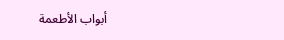أبواب الأطعمة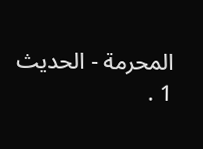المحرمة - الحديث 1 .